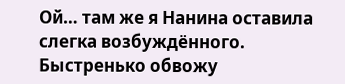Ой… там же я Нанина оставила слегка возбуждённого.
Быстренько обвожу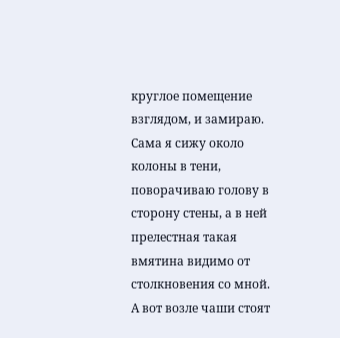круглое помещение взглядом, и замираю.
Сама я сижу около колоны в тени, поворачиваю голову в сторону стены, а в ней прелестная такая вмятина видимо от столкновения со мной.
А вот возле чаши стоят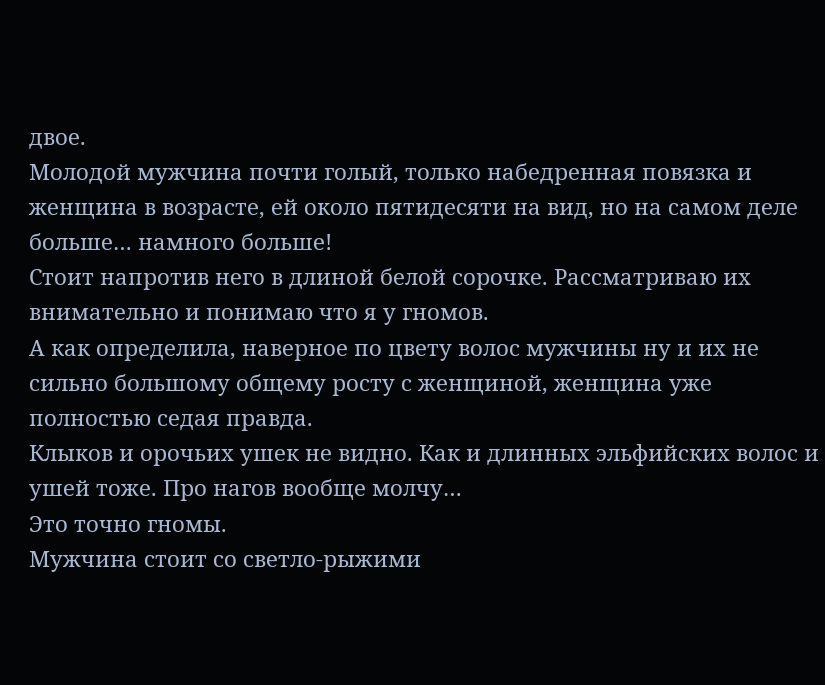двое.
Молодой мужчина почти голый, только набедренная повязка и женщина в возрасте, ей около пятидесяти на вид, но на самом деле больше… намного больше!
Стоит напротив него в длиной белой сорочке. Рассматриваю их внимательно и понимаю что я у гномов.
А как определила, наверное по цвету волос мужчины ну и их не сильно большому общему росту с женщиной, женщина уже полностью седая правда.
Клыков и орочьих ушек не видно. Как и длинных эльфийских волос и ушей тоже. Про нагов вообще молчу…
Это точно гномы.
Мужчина стоит со светло-рыжими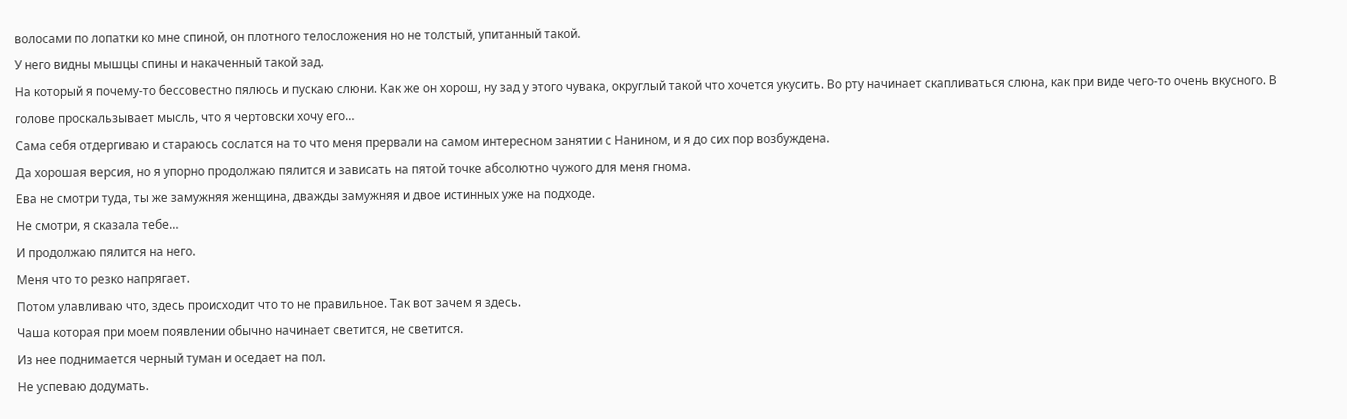волосами по лопатки ко мне спиной, он плотного телосложения но не толстый, упитанный такой.
У него видны мышцы спины и накаченный такой зад.
На который я почему-то бессовестно пялюсь и пускаю слюни. Как же он хорош, ну зад у этого чувака, округлый такой что хочется укусить. Во рту начинает скапливаться слюна, как при виде чего-то очень вкусного. В голове проскальзывает мысль, что я чертовски хочу его…
Сама себя отдергиваю и стараюсь сослатся на то что меня прервали на самом интересном занятии с Нанином, и я до сих пор возбуждена.
Да хорошая версия, но я упорно продолжаю пялится и зависать на пятой точке абсолютно чужого для меня гнома.
Ева не смотри туда, ты же замужняя женщина, дважды замужняя и двое истинных уже на подходе.
Не смотри, я сказала тебе…
И продолжаю пялится на него.
Меня что то резко напрягает.
Потом улавливаю что, здесь происходит что то не правильное. Так вот зачем я здесь.
Чаша которая при моем появлении обычно начинает светится, не светится.
Из нее поднимается черный туман и оседает на пол.
Не успеваю додумать.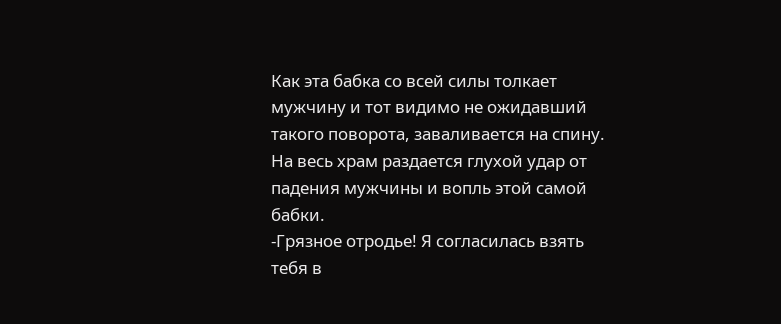Как эта бабка со всей силы толкает мужчину и тот видимо не ожидавший такого поворота, заваливается на спину. На весь храм раздается глухой удар от падения мужчины и вопль этой самой бабки.
-Грязное отродье! Я согласилась взять тебя в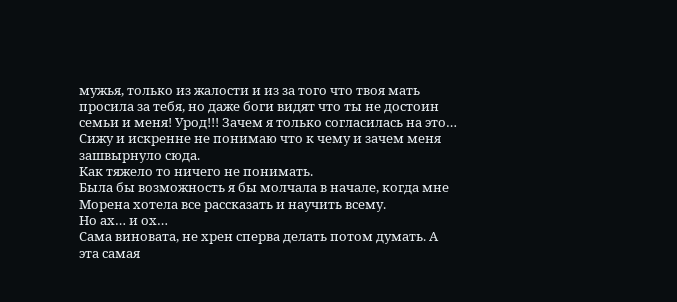мужья, только из жалости и из за того что твоя мать просила за тебя, но даже боги видят что ты не достоин семьи и меня! Урод!!! Зачем я только согласилась на это…
Сижу и искренне не понимаю что к чему и зачем меня зашвырнуло сюда.
Как тяжело то ничего не понимать.
Была бы возможность я бы молчала в начале, когда мне Морена хотела все рассказать и научить всему.
Но ах… и ох…
Сама виновата, не хрен сперва делать потом думать. А эта самая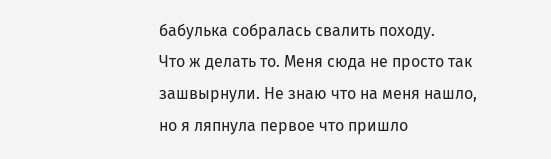бабулька собралась свалить походу.
Что ж делать то. Меня сюда не просто так зашвырнули. Не знаю что на меня нашло, но я ляпнула первое что пришло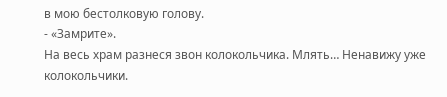в мою бестолковую голову.
- «Замрите».
На весь храм разнеся звон колокольчика. Млять… Ненавижу уже колокольчики.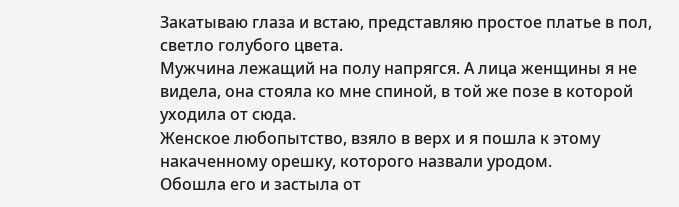Закатываю глаза и встаю, представляю простое платье в пол, светло голубого цвета.
Мужчина лежащий на полу напрягся. А лица женщины я не видела, она стояла ко мне спиной, в той же позе в которой уходила от сюда.
Женское любопытство, взяло в верх и я пошла к этому накаченному орешку, которого назвали уродом.
Обошла его и застыла от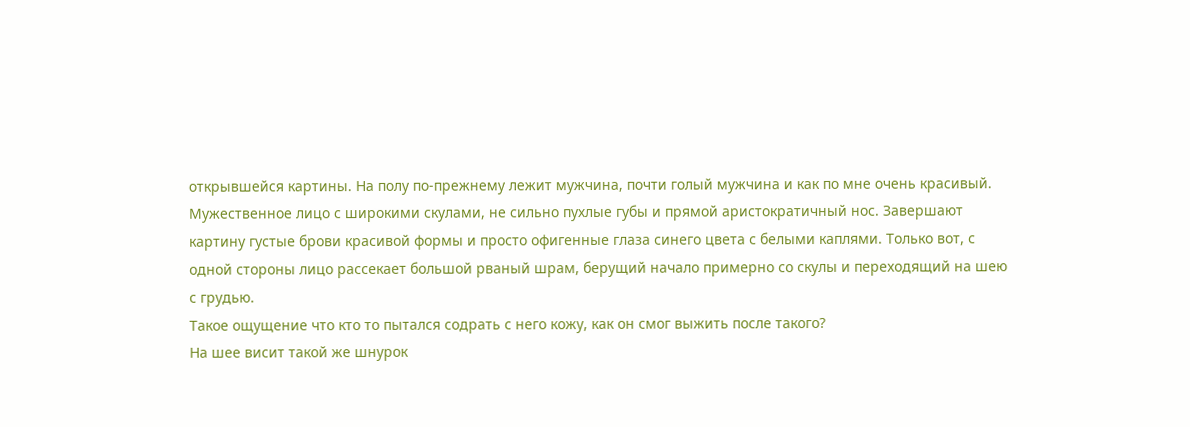открывшейся картины. На полу по-прежнему лежит мужчина, почти голый мужчина и как по мне очень красивый.
Мужественное лицо с широкими скулами, не сильно пухлые губы и прямой аристократичный нос. Завершают картину густые брови красивой формы и просто офигенные глаза синего цвета с белыми каплями. Только вот, с одной стороны лицо рассекает большой рваный шрам, берущий начало примерно со скулы и переходящий на шею с грудью.
Такое ощущение что кто то пытался содрать с него кожу, как он смог выжить после такого?
На шее висит такой же шнурок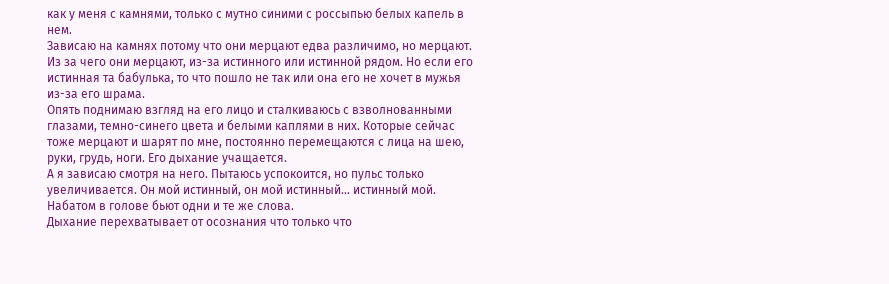как у меня с камнями, только с мутно синими с россыпью белых капель в нем.
Зависаю на камнях потому что они мерцают едва различимо, но мерцают.
Из за чего они мерцают, из-за истинного или истинной рядом. Но если его истинная та бабулька, то что пошло не так или она его не хочет в мужья из-за его шрама.
Опять поднимаю взгляд на его лицо и сталкиваюсь с взволнованными глазами, темно-синего цвета и белыми каплями в них. Которые сейчас тоже мерцают и шарят по мне, постоянно перемещаются с лица на шею, руки, грудь, ноги. Его дыхание учащается.
А я зависаю смотря на него. Пытаюсь успокоится, но пульс только увеличивается. Он мой истинный, он мой истинный… истинный мой. Набатом в голове бьют одни и те же слова.
Дыхание перехватывает от осознания что только что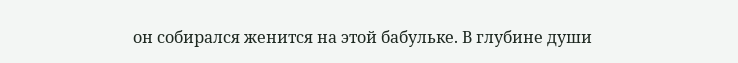он собирался женится на этой бабульке. В глубине души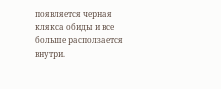появляется черная клякса обиды и все больше расползается внутри.